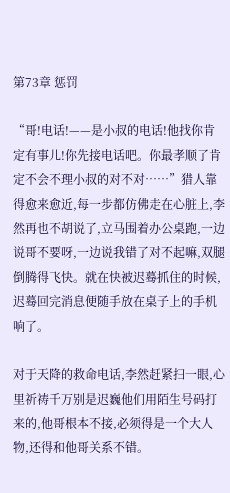第73章 惩罚

“哥!电话!——是小叔的电话!他找你肯定有事儿!你先接电话吧。你最孝顺了肯定不会不理小叔的对不对……”猎人靠得愈来愈近,每一步都仿佛走在心脏上,李然再也不胡说了,立马围着办公桌跑,一边说哥不要呀,一边说我错了对不起嘛,双腿倒腾得飞快。就在快被迟蓦抓住的时候,迟蓦回完消息便随手放在桌子上的手机响了。

对于天降的救命电话,李然赶紧扫一眼,心里祈祷千万别是迟巍他们用陌生号码打来的,他哥根本不接,必须得是一个大人物,还得和他哥关系不错。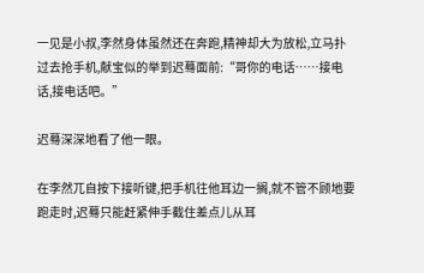一见是小叔,李然身体虽然还在奔跑,精神却大为放松,立马扑过去抢手机,献宝似的举到迟蓦面前:“哥你的电话……接电话,接电话吧。”

迟蓦深深地看了他一眼。

在李然兀自按下接听键,把手机往他耳边一搁,就不管不顾地要跑走时,迟蓦只能赶紧伸手截住差点儿从耳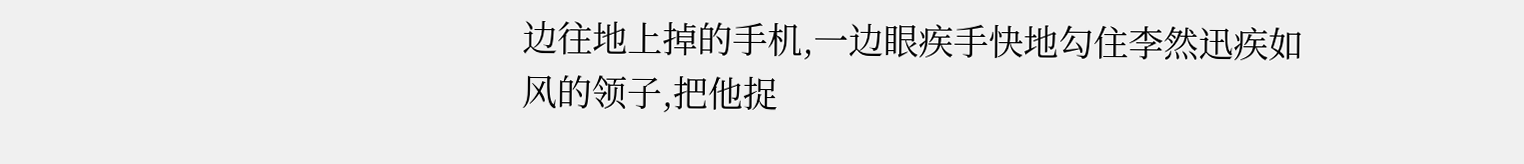边往地上掉的手机,一边眼疾手快地勾住李然迅疾如风的领子,把他捉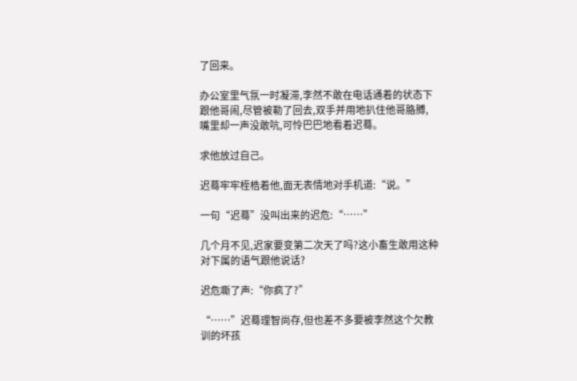了回来。

办公室里气氛一时凝滞,李然不敢在电话通着的状态下跟他哥闹,尽管被勒了回去,双手并用地扒住他哥胳膊,嘴里却一声没敢吭,可怜巴巴地看着迟蓦。

求他放过自己。

迟蓦牢牢桎梏着他,面无表情地对手机道:“说。”

一句“迟蓦”没叫出来的迟危:“……”

几个月不见,迟家要变第二次天了吗?这小畜生敢用这种对下属的语气跟他说话?

迟危嘶了声:“你疯了?”

“……”迟蓦理智尚存,但也差不多要被李然这个欠教训的坏孩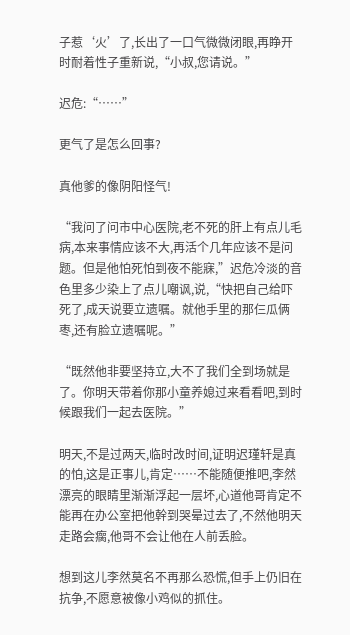子惹‘火’了,长出了一口气微微闭眼,再睁开时耐着性子重新说,“小叔,您请说。”

迟危:“……”

更气了是怎么回事?

真他爹的像阴阳怪气!

“我问了问市中心医院,老不死的肝上有点儿毛病,本来事情应该不大,再活个几年应该不是问题。但是他怕死怕到夜不能寐,”迟危冷淡的音色里多少染上了点儿嘲讽,说,“快把自己给吓死了,成天说要立遗嘱。就他手里的那仨瓜俩枣,还有脸立遗嘱呢。”

“既然他非要坚持立,大不了我们全到场就是了。你明天带着你那小童养媳过来看看吧,到时候跟我们一起去医院。”

明天,不是过两天,临时改时间,证明迟瑾轩是真的怕,这是正事儿,肯定……不能随便推吧,李然漂亮的眼睛里渐渐浮起一层坏,心道他哥肯定不能再在办公室把他幹到哭晕过去了,不然他明天走路会瘸,他哥不会让他在人前丢脸。

想到这儿李然莫名不再那么恐慌,但手上仍旧在抗争,不愿意被像小鸡似的抓住。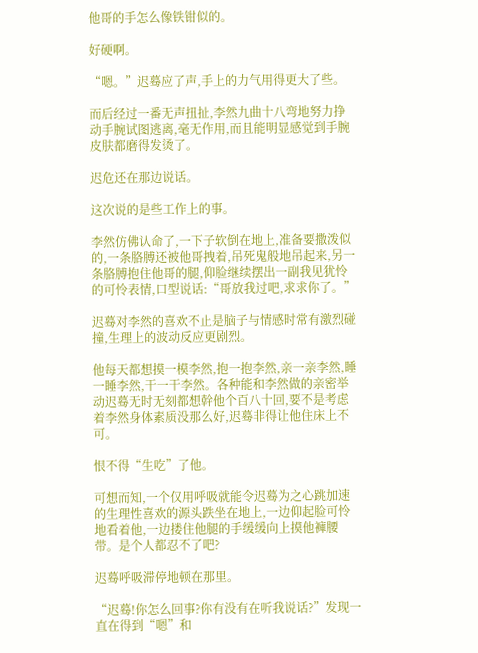他哥的手怎么像铁钳似的。

好硬啊。

“嗯。”迟蓦应了声,手上的力气用得更大了些。

而后经过一番无声扭扯,李然九曲十八弯地努力挣动手腕试图逃离,毫无作用,而且能明显感觉到手腕皮肤都磨得发烫了。

迟危还在那边说话。

这次说的是些工作上的事。

李然仿佛认命了,一下子软倒在地上,准备要撒泼似的,一条胳膊还被他哥拽着,吊死鬼般地吊起来,另一条胳膊抱住他哥的腿,仰脸继续摆出一副我见犹怜的可怜表情,口型说话:“哥放我过吧,求求你了。”

迟蓦对李然的喜欢不止是脑子与情感时常有激烈碰撞,生理上的波动反应更剧烈。

他每天都想摸一模李然,抱一抱李然,亲一亲李然,睡一睡李然,干一干李然。各种能和李然做的亲密举动迟蓦无时无刻都想幹他个百八十回,要不是考虑着李然身体素质没那么好,迟蓦非得让他住床上不可。

恨不得“生吃”了他。

可想而知,一个仅用呼吸就能令迟蓦为之心跳加速的生理性喜欢的源头跌坐在地上,一边仰起脸可怜地看着他,一边搂住他腿的手缓缓向上摸他褲腰带。是个人都忍不了吧?

迟蓦呼吸滞停地顿在那里。

“迟蓦!你怎么回事?你有没有在听我说话?”发现一直在得到“嗯”和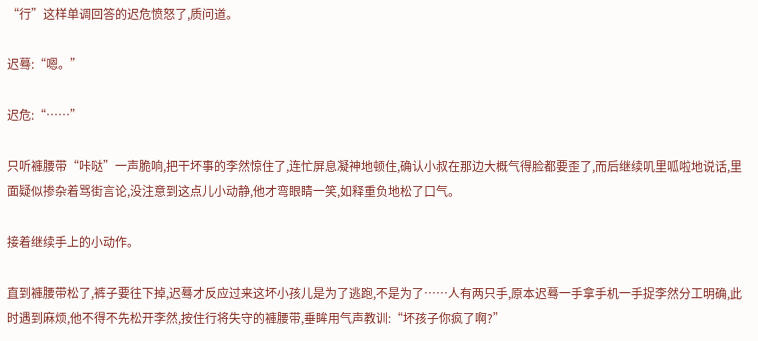“行”这样单调回答的迟危愤怒了,质问道。

迟蓦:“嗯。”

迟危:“……”

只听褲腰带“咔哒”一声脆响,把干坏事的李然惊住了,连忙屏息凝神地顿住,确认小叔在那边大概气得脸都要歪了,而后继续叽里呱啦地说话,里面疑似掺杂着骂街言论,没注意到这点儿小动静,他才弯眼睛一笑,如释重负地松了口气。

接着继续手上的小动作。

直到褲腰带松了,裤子要往下掉,迟蓦才反应过来这坏小孩儿是为了逃跑,不是为了……人有两只手,原本迟蓦一手拿手机一手捉李然分工明确,此时遇到麻烦,他不得不先松开李然,按住行将失守的褲腰带,垂眸用气声教训:“坏孩子你疯了啊?”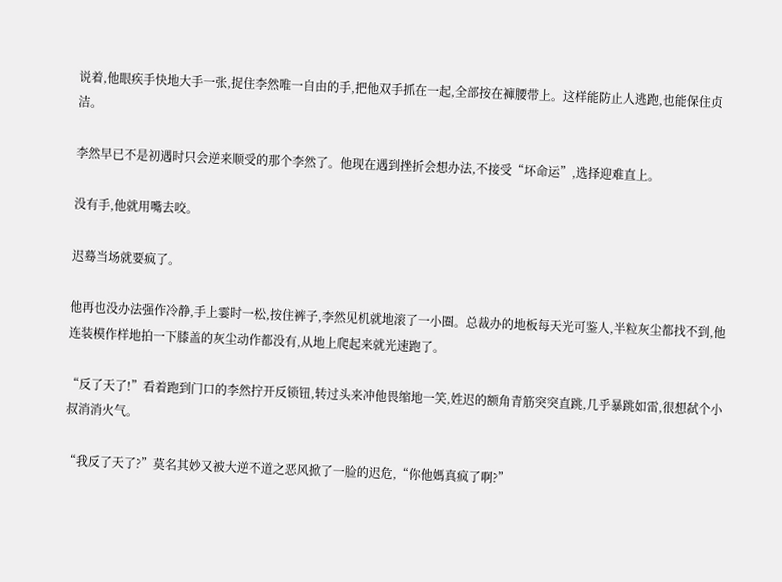说着,他眼疾手快地大手一张,捉住李然唯一自由的手,把他双手抓在一起,全部按在褲腰带上。这样能防止人逃跑,也能保住贞洁。

李然早已不是初遇时只会逆来顺受的那个李然了。他现在遇到挫折会想办法,不接受“坏命运”,选择迎难直上。

没有手,他就用嘴去咬。

迟蓦当场就要疯了。

他再也没办法强作冷静,手上霎时一松,按住裤子,李然见机就地滚了一小圈。总裁办的地板每天光可鉴人,半粒灰尘都找不到,他连装模作样地拍一下膝盖的灰尘动作都没有,从地上爬起来就光速跑了。

“反了天了!”看着跑到门口的李然拧开反锁钮,转过头来冲他畏缩地一笑,姓迟的额角青筋突突直跳,几乎暴跳如雷,很想弑个小叔消消火气。

“我反了天了?”莫名其妙又被大逆不道之恶风掀了一脸的迟危,“你他媽真疯了啊?”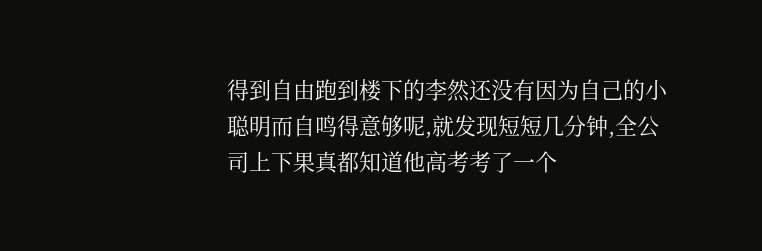得到自由跑到楼下的李然还没有因为自己的小聪明而自鸣得意够呢,就发现短短几分钟,全公司上下果真都知道他高考考了一个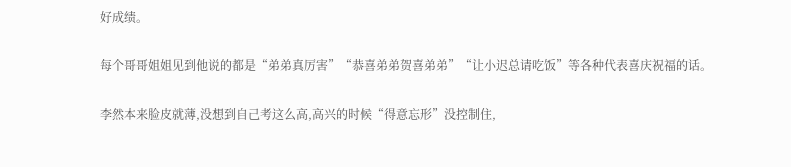好成绩。

每个哥哥姐姐见到他说的都是“弟弟真厉害”“恭喜弟弟贺喜弟弟”“让小迟总请吃饭”等各种代表喜庆祝福的话。

李然本来脸皮就薄,没想到自己考这么高,高兴的时候“得意忘形”没控制住,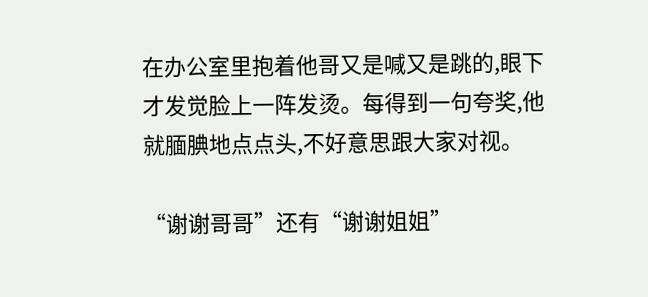在办公室里抱着他哥又是喊又是跳的,眼下才发觉脸上一阵发烫。每得到一句夸奖,他就腼腆地点点头,不好意思跟大家对视。

“谢谢哥哥”还有“谢谢姐姐”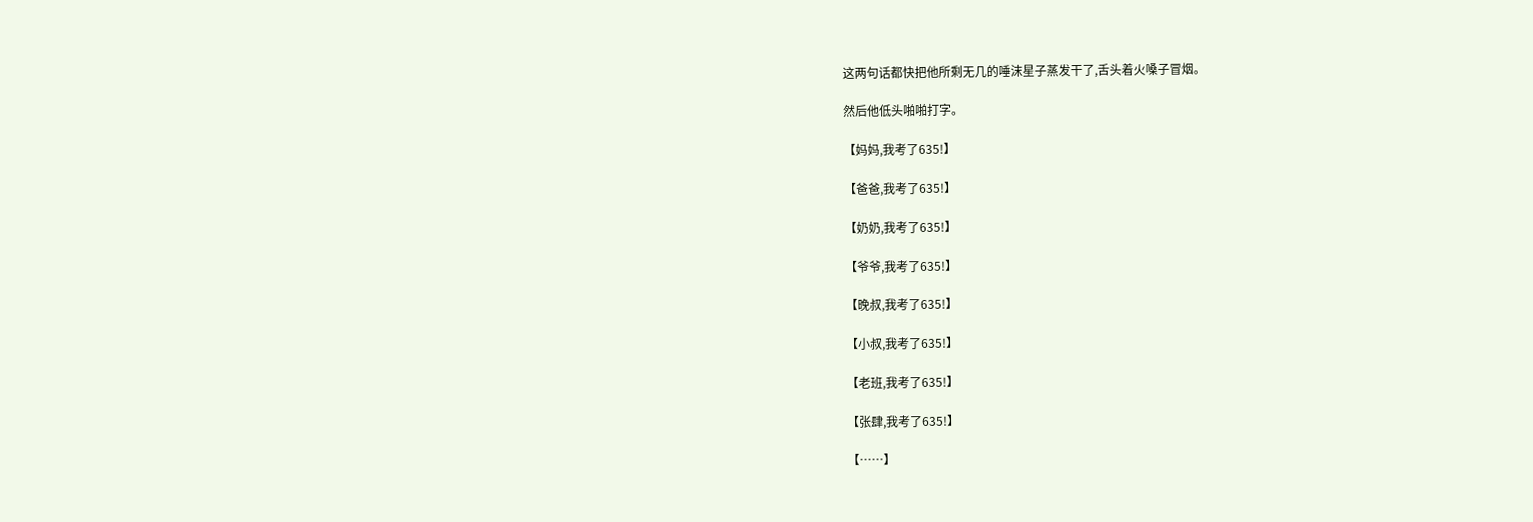这两句话都快把他所剩无几的唾沫星子蒸发干了,舌头着火嗓子冒烟。

然后他低头啪啪打字。

【妈妈,我考了635!】

【爸爸,我考了635!】

【奶奶,我考了635!】

【爷爷,我考了635!】

【晚叔,我考了635!】

【小叔,我考了635!】

【老班,我考了635!】

【张肆,我考了635!】

【……】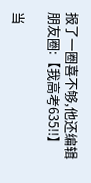报了一圈喜不够,他还编辑朋友圈:【我高考635!!】

当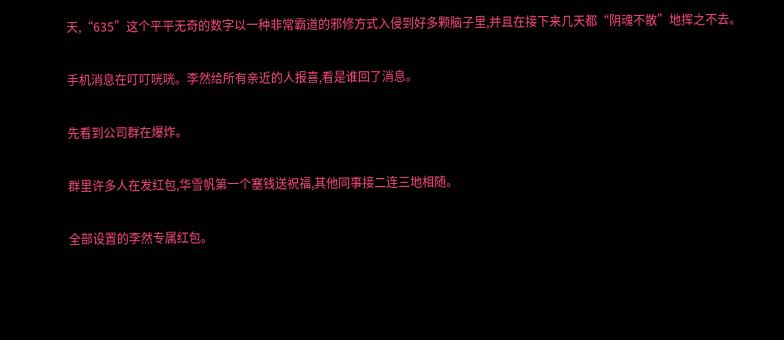天,“635”这个平平无奇的数字以一种非常霸道的邪修方式入侵到好多颗脑子里,并且在接下来几天都“阴魂不散”地挥之不去。

手机消息在叮叮咣咣。李然给所有亲近的人报喜,看是谁回了消息。

先看到公司群在爆炸。

群里许多人在发红包,华雪帆第一个塞钱送祝福,其他同事接二连三地相随。

全部设置的李然专属红包。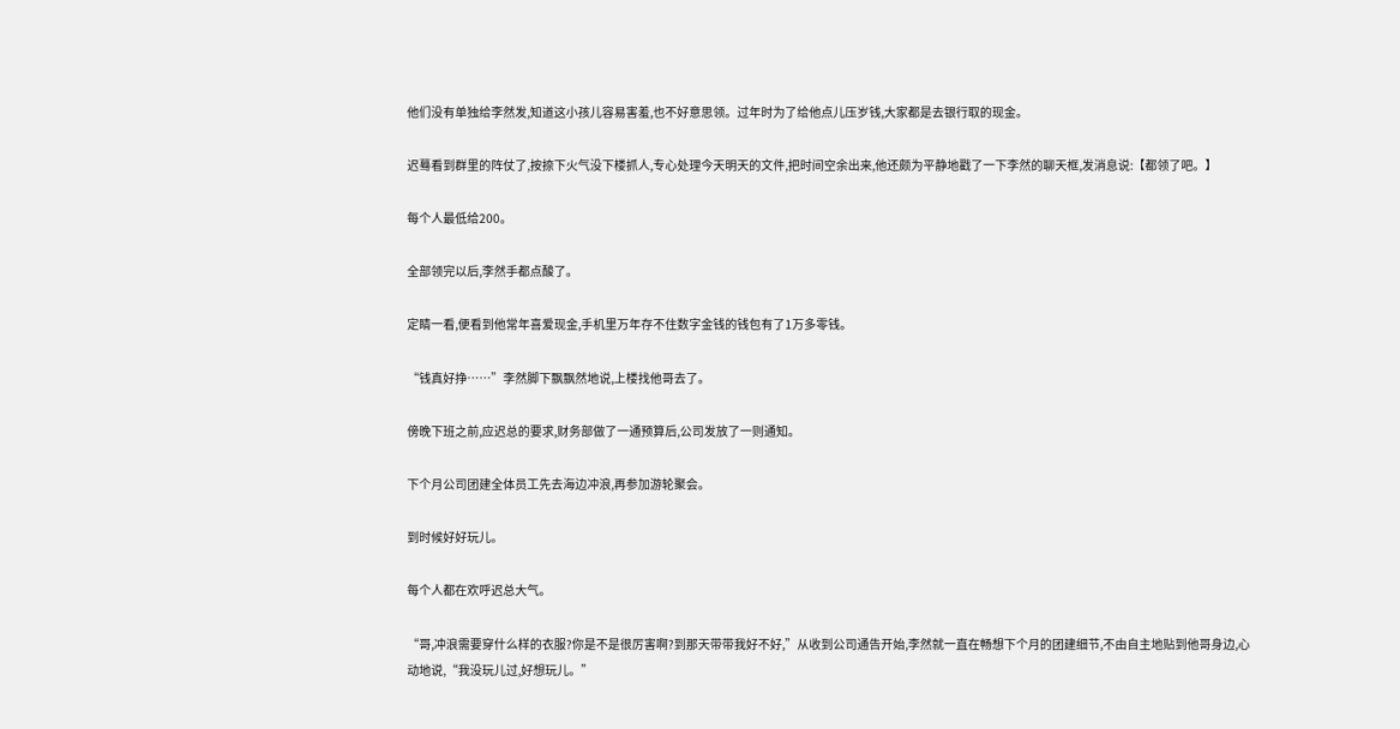他们没有单独给李然发,知道这小孩儿容易害羞,也不好意思领。过年时为了给他点儿压岁钱,大家都是去银行取的现金。

迟蓦看到群里的阵仗了,按捺下火气没下楼抓人,专心处理今天明天的文件,把时间空余出来,他还颇为平静地戳了一下李然的聊天框,发消息说:【都领了吧。】

每个人最低给200。

全部领完以后,李然手都点酸了。

定睛一看,便看到他常年喜爱现金,手机里万年存不住数字金钱的钱包有了1万多零钱。

“钱真好挣……”李然脚下飘飘然地说,上楼找他哥去了。

傍晚下班之前,应迟总的要求,财务部做了一通预算后,公司发放了一则通知。

下个月公司团建全体员工先去海边冲浪,再参加游轮聚会。

到时候好好玩儿。

每个人都在欢呼迟总大气。

“哥,冲浪需要穿什么样的衣服?你是不是很厉害啊?到那天带带我好不好,”从收到公司通告开始,李然就一直在畅想下个月的团建细节,不由自主地贴到他哥身边,心动地说,“我没玩儿过,好想玩儿。”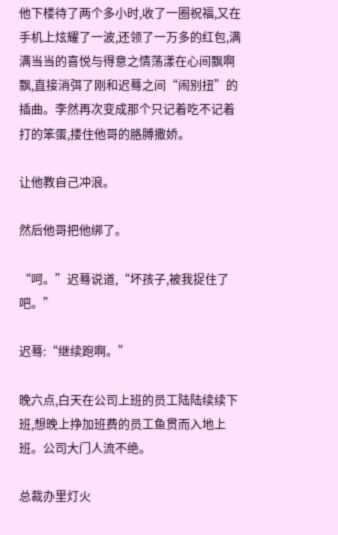他下楼待了两个多小时,收了一圈祝福,又在手机上炫耀了一波,还领了一万多的红包,满满当当的喜悦与得意之情荡漾在心间飘啊飘,直接消弭了刚和迟蓦之间“闹别扭”的插曲。李然再次变成那个只记着吃不记着打的笨蛋,搂住他哥的胳膊撒娇。

让他教自己冲浪。

然后他哥把他绑了。

“呵。”迟蓦说道,“坏孩子,被我捉住了吧。”

迟蓦:“继续跑啊。”

晚六点,白天在公司上班的员工陆陆续续下班,想晚上挣加班费的员工鱼贯而入地上班。公司大门人流不绝。

总裁办里灯火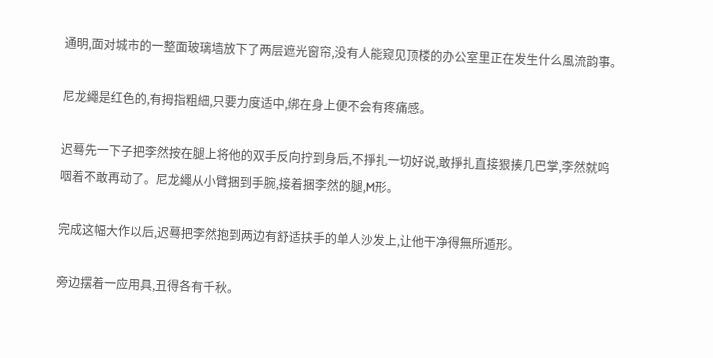通明,面对城市的一整面玻璃墙放下了两层遮光窗帘,没有人能窥见顶楼的办公室里正在发生什么風流韵事。

尼龙繩是红色的,有拇指粗細,只要力度适中,绑在身上便不会有疼痛感。

迟蓦先一下子把李然按在腿上将他的双手反向拧到身后,不掙扎一切好说,敢掙扎直接狠揍几巴掌,李然就呜咽着不敢再动了。尼龙繩从小臂捆到手腕,接着捆李然的腿,M形。

完成这幅大作以后,迟蓦把李然抱到两边有舒适扶手的单人沙发上,让他干净得無所遁形。

旁边摆着一应用具,丑得各有千秋。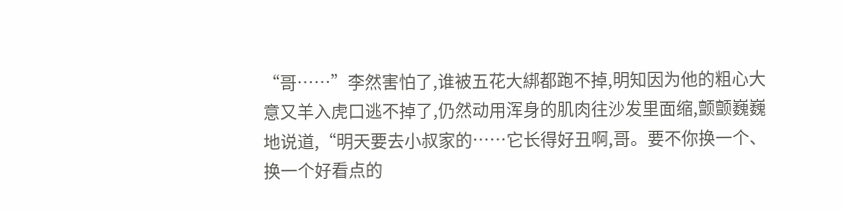“哥……”李然害怕了,谁被五花大綁都跑不掉,明知因为他的粗心大意又羊入虎口逃不掉了,仍然动用浑身的肌肉往沙发里面缩,颤颤巍巍地说道,“明天要去小叔家的……它长得好丑啊,哥。要不你换一个、换一个好看点的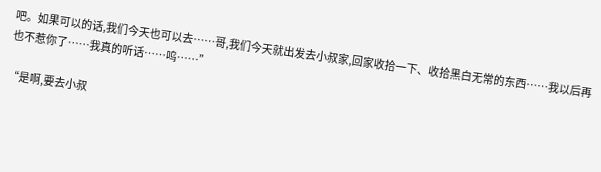吧。如果可以的话,我们今天也可以去……哥,我们今天就出发去小叔家,回家收拾一下、收拾黑白无常的东西……我以后再也不惹你了……我真的听话……呜……”

“是啊,要去小叔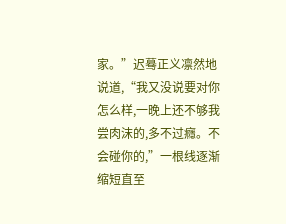家。”迟蓦正义凛然地说道,“我又没说要对你怎么样,一晚上还不够我尝肉沫的,多不过癮。不会碰你的,”一根线逐渐缩短直至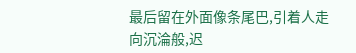最后留在外面像条尾巴,引着人走向沉淪般,迟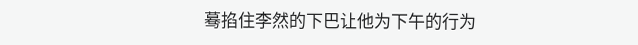蓦掐住李然的下巴让他为下午的行为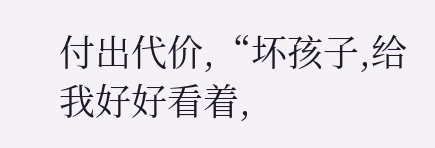付出代价,“坏孩子,给我好好看着,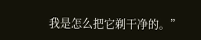我是怎么把它剃干净的。”